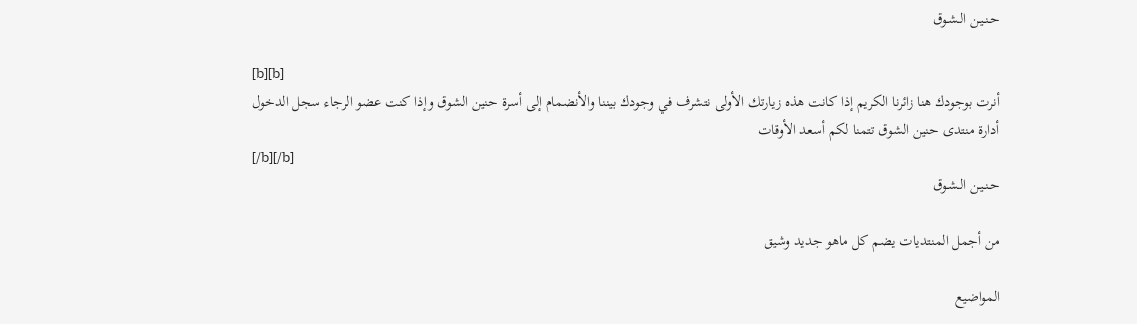حـنـيـن الـشـوق

[b][b]
أنرت بوجودك هنا زائرنا الكريم إذا كانت هذه زيارتك الأولى نتشرف في وجودك بيننا والأنضمام إلى أسرة حنين الشوق وإذا كنت عضو الرجاء سجل الدخول
أدارة منتدى حنين الشوق تتمنا لكم أسعد الأوقات
[/b][/b]
حـنـيـن الـشـوق

من أجمل المنتديات يضم كل ماهو جديد وشيق

المواضيع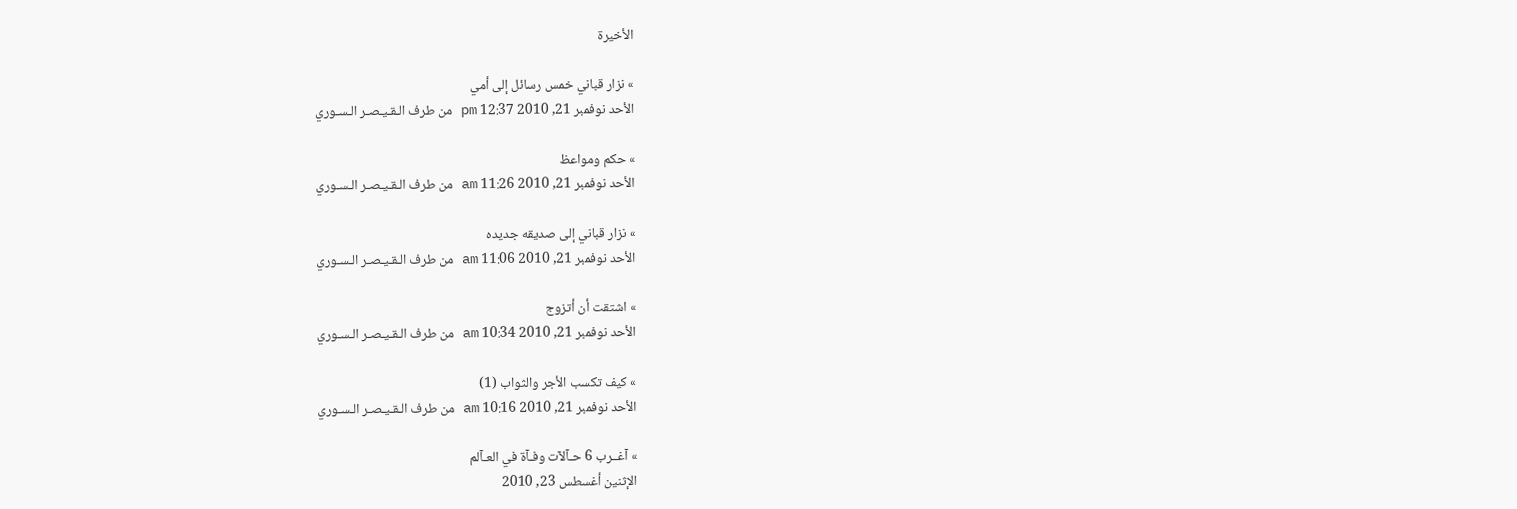الأخيرة

» نزار قباني خمس رسائل إلى أمي
الأحد نوفمبر 21, 2010 12:37 pm من طرف الـقـيـصـر الـسـوري

» حكم ومواعظ
الأحد نوفمبر 21, 2010 11:26 am من طرف الـقـيـصـر الـسـوري

» نزار قباني إلى صديقه جديده
الأحد نوفمبر 21, 2010 11:06 am من طرف الـقـيـصـر الـسـوري

» اشتقت أن أتزوج
الأحد نوفمبر 21, 2010 10:34 am من طرف الـقـيـصـر الـسـوري

» كيف تكسب الأجر والثواب (1)
الأحد نوفمبر 21, 2010 10:16 am من طرف الـقـيـصـر الـسـوري

» آغــرب 6 حـآلآت وفـآة في العـآلم
الإثنين أغسطس 23, 2010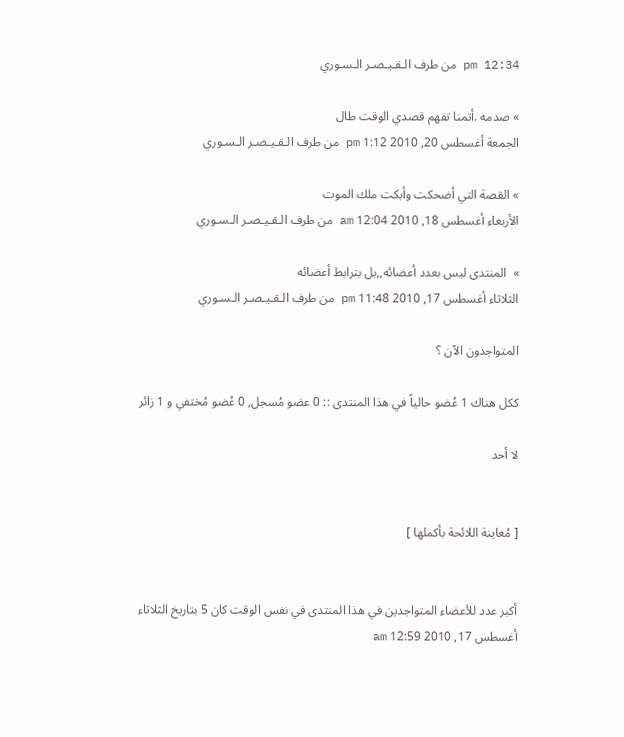12:34 pm من طرف الـقـيـصـر الـسـوري

» صدمه .أتمنا تفهم قصدي الوقت طال
الجمعة أغسطس 20, 2010 1:12 pm من طرف الـقـيـصـر الـسـوري

» القصة التي أضحكت وأبكت ملك الموت
الأربعاء أغسطس 18, 2010 12:04 am من طرف الـقـيـصـر الـسـوري

»  المنتدى ليس بعدد أعضائه,,بل بترابط أعضائه
الثلاثاء أغسطس 17, 2010 11:48 pm من طرف الـقـيـصـر الـسـوري

المتواجدون الآن ؟

ككل هناك 1 عُضو حالياً في هذا المنتدى :: 0 عضو مُسجل, 0 عُضو مُختفي و 1 زائر

لا أحد


[ مُعاينة اللائحة بأكملها ]


أكبر عدد للأعضاء المتواجدين في هذا المنتدى في نفس الوقت كان 5 بتاريخ الثلاثاء أغسطس 17, 2010 12:59 am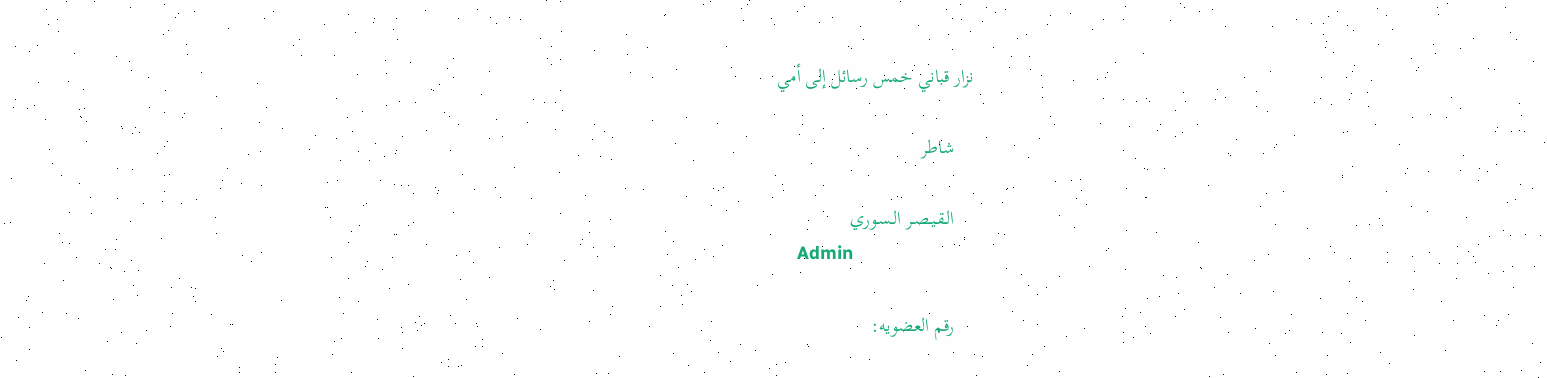نزار قباني خمس رسائل إلى أمي

    شاطر

    الـقـيـصـر الـسـوري
    Admin

    رقم العضويه: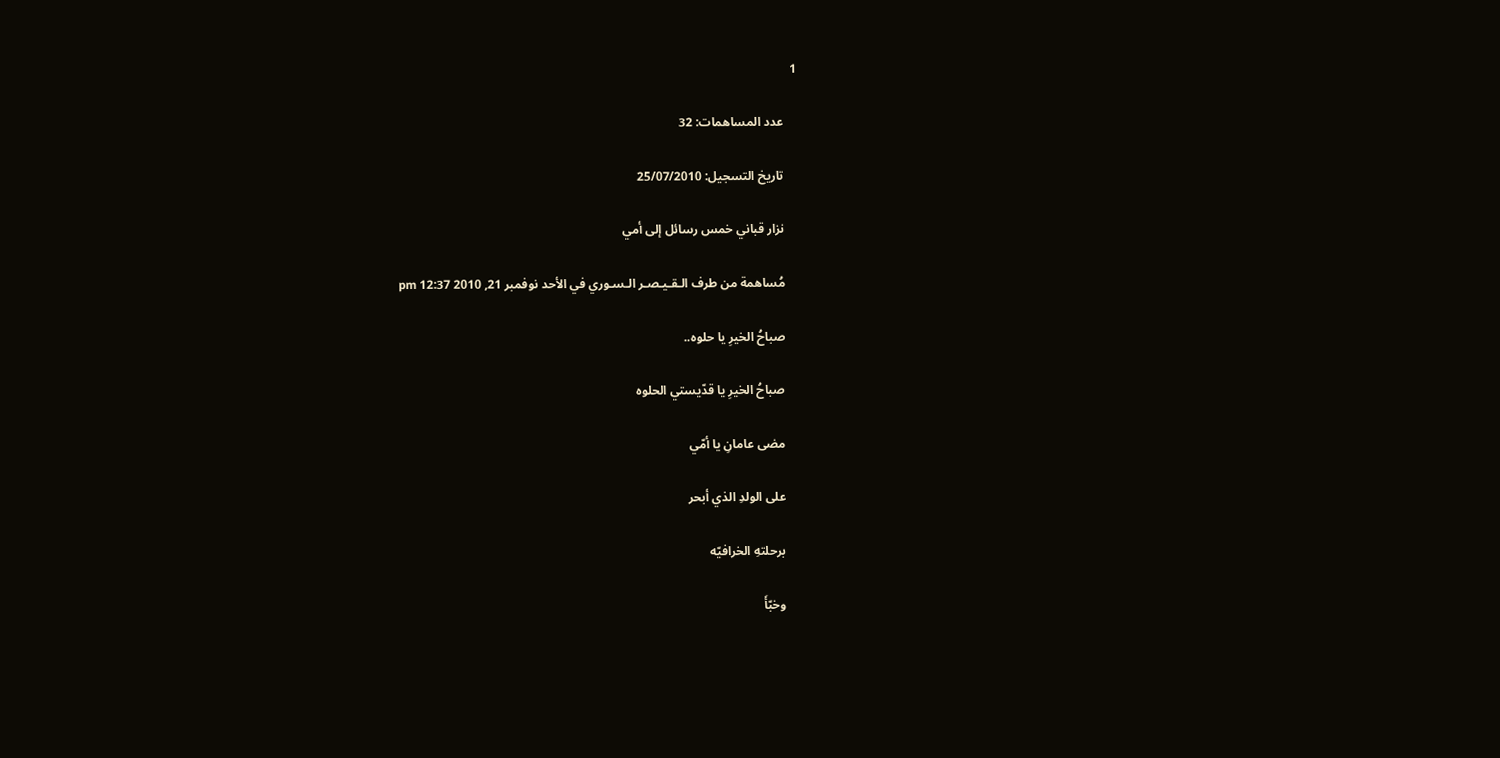1

    عدد المساهمات: 32

    تاريخ التسجيل: 25/07/2010

    نزار قباني خمس رسائل إلى أمي

    مُساهمة من طرف الـقـيـصـر الـسـوري في الأحد نوفمبر 21, 2010 12:37 pm

    صباحُ الخيرِ يا حلوه..

    صباحُ الخيرِ يا قدّيستي الحلوه

    مضى عامانِ يا أمّي

    على الولدِ الذي أبحر

    برحلتهِ الخرافيّه

    وخبّأَ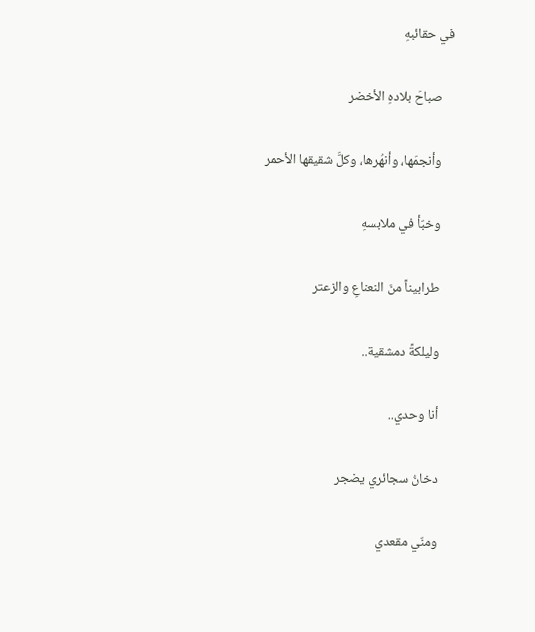في حقائبهِ

    صباحَ بلادهِ الأخضر

    وأنجمَها، وأنهُرها، وكلَّ شقيقها الأحمر

    وخبّأ في ملابسهِ

    طرابيناً منَ النعناعِ والزعتر

    وليلكةً دمشقية..

    أنا وحدي..

    دخانُ سجائري يضجر

    ومنّي مقعدي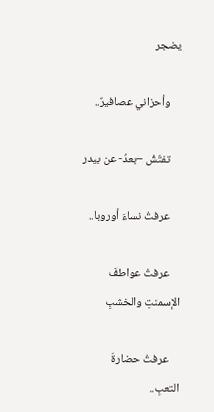يضجر

    وأحزاني عصافيرٌ..

    تفتّشُ –بعدُ- عن بيدر

    عرفتُ نساءَ أوروبا..

    عرفتُ عواطفَ الإسمنتِ والخشبِ

    عرفتُ حضارةَ التعبِ..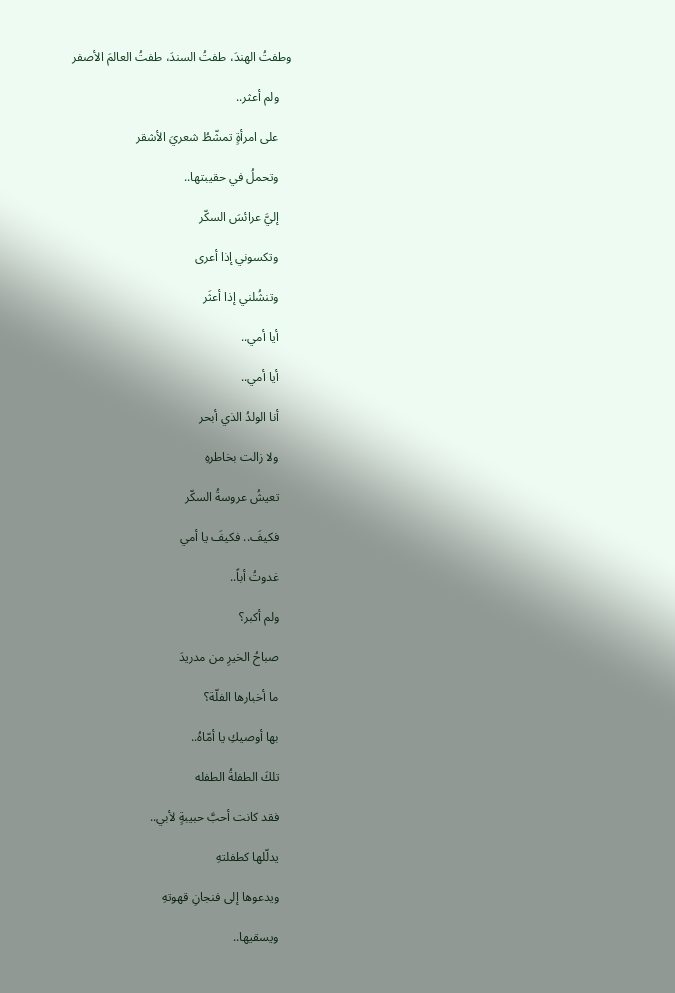وطفتُ الهندَ، طفتُ السندَ، طفتُ العالمَ الأصفر

    ولم أعثر..

    على امرأةٍ تمشّطُ شعريَ الأشقر

    وتحملُ في حقيبتها..

    إليَّ عرائسَ السكّر

    وتكسوني إذا أعرى

    وتنشُلني إذا أعثَر

    أيا أمي..

    أيا أمي..

    أنا الولدُ الذي أبحر

    ولا زالت بخاطرهِ

    تعيشُ عروسةُ السكّر

    فكيفَ.. فكيفَ يا أمي

    غدوتُ أباً..

    ولم أكبر؟

    صباحُ الخيرِ من مدريدَ

    ما أخبارها الفلّة؟

    بها أوصيكِ يا أمّاهُ..

    تلكَ الطفلةُ الطفله

    فقد كانت أحبَّ حبيبةٍ لأبي..

    يدلّلها كطفلتهِ

    ويدعوها إلى فنجانِ قهوتهِ

    ويسقيها..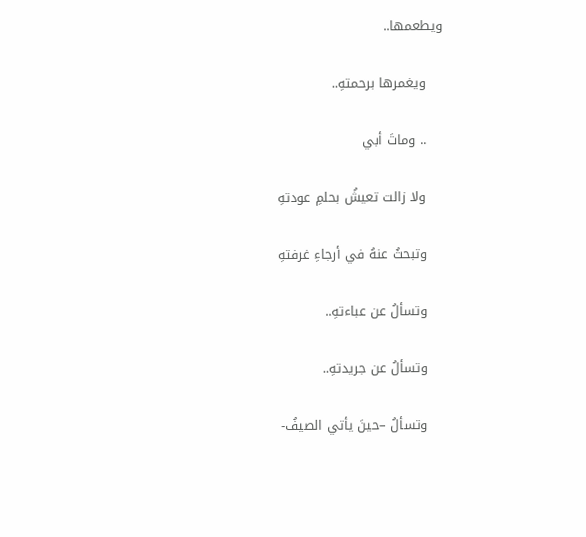ويطعمها..

    ويغمرها برحمتهِ..

    .. وماتَ أبي

    ولا زالت تعيشُ بحلمِ عودتهِ

    وتبحثُ عنهُ في أرجاءِ غرفتهِ

    وتسألُ عن عباءتهِ..

    وتسألُ عن جريدتهِ..

    وتسألُ –حينَ يأتي الصيفُ-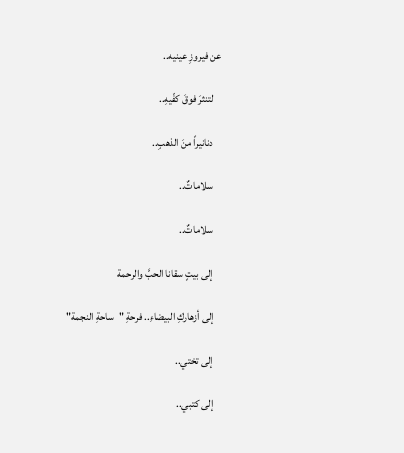عن فيروزِ عينيه..

    لتنثرَ فوقَ كفّيهِ..

    دنانيراً منَ الذهبِ..

    سلاماتٌ..

    سلاماتٌ..

    إلى بيتٍ سقانا الحبَّ والرحمة

    إلى أزهاركِ البيضاءِ.. فرحةِ "ساحةِ النجمة"

    إلى تختي..

    إلى كتبي..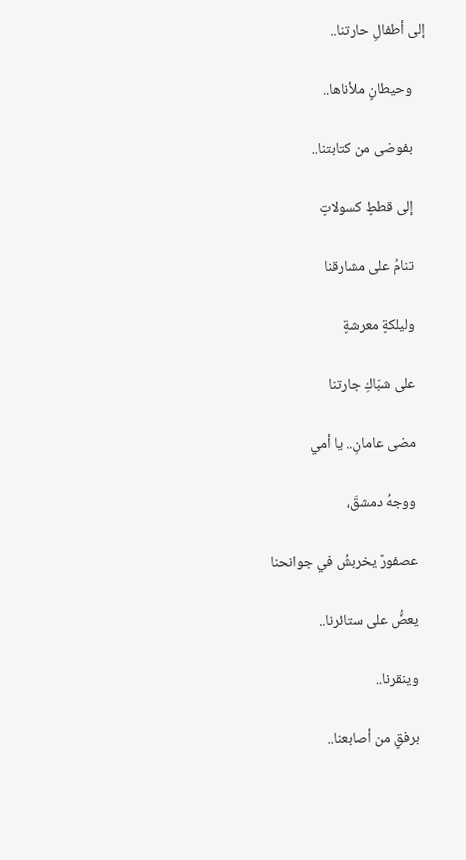إلى أطفالِ حارتنا..

    وحيطانٍ ملأناها..

    بفوضى من كتابتنا..

    إلى قططٍ كسولاتٍ

    تنامُ على مشارقنا

    وليلكةٍ معرشةٍ

    على شبّاكِ جارتنا

    مضى عامانِ.. يا أمي

    ووجهُ دمشقَ،

    عصفورٌ يخربشُ في جوانحنا

    يعضُّ على ستائرنا..

    وينقرنا..

    برفقٍ من أصابعنا..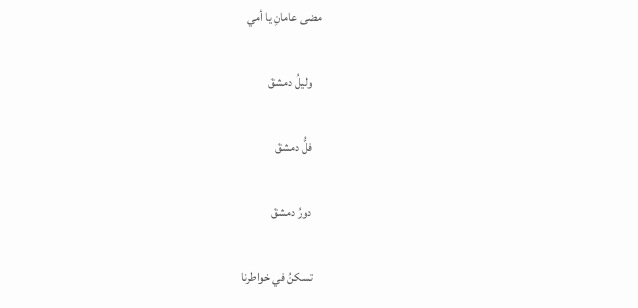مضى عامانِ يا أمي

    وليلُ دمشقَ

    فلُّ دمشقَ

    دورُ دمشقَ

    تسكنُ في خواطرنا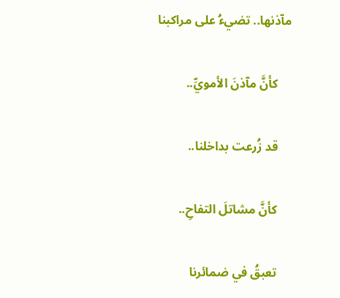مآذنها.. تضيءُ على مراكبنا

    كأنَّ مآذنَ الأمويِّ..

    قد زُرعت بداخلنا..

    كأنَّ مشاتلَ التفاحِ..

    تعبقُ في ضمائرنا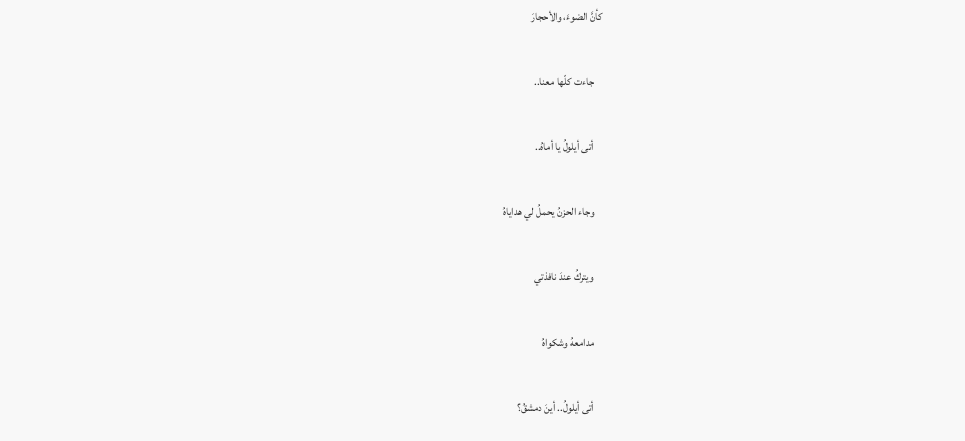كأنَّ الضوءَ، والأحجارَ

    جاءت كلّها معنا..

    أتى أيلولُ يا أماهُ..

    وجاء الحزنُ يحملُ لي هداياهُ

    ويتركُ عندَ نافذتي

    مدامعهُ وشكواهُ

    أتى أيلولُ.. أينَ دمشقُ؟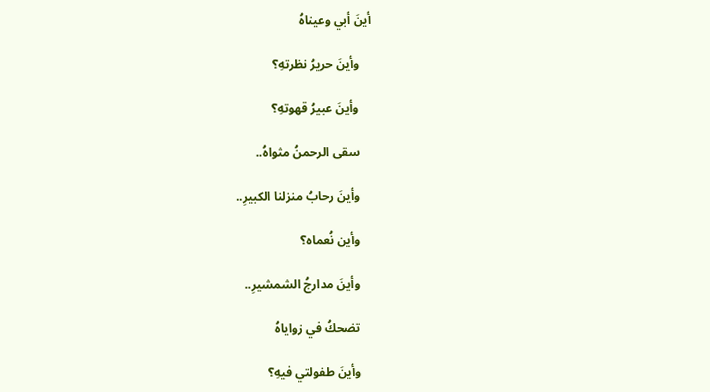أينَ أبي وعيناهُ

    وأينَ حريرُ نظرتهِ؟

    وأينَ عبيرُ قهوتهِ؟

    سقى الرحمنُ مثواهُ..

    وأينَ رحابُ منزلنا الكبيرِ..

    وأين نُعماه؟

    وأينَ مدارجُ الشمشيرِ..

    تضحكُ في زواياهُ

    وأينَ طفولتي فيهِ؟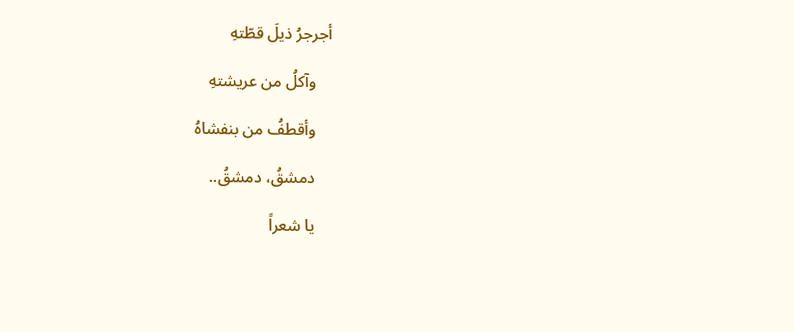أجرجرُ ذيلَ قطّتهِ

    وآكلُ من عريشتهِ

    وأقطفُ من بنفشاهُ

    دمشقُ، دمشقُ..

    يا شعراً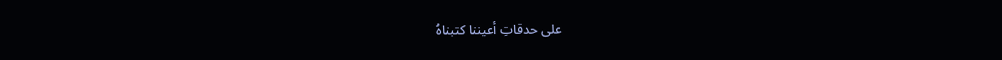على حدقاتِ أعيننا كتبناهُ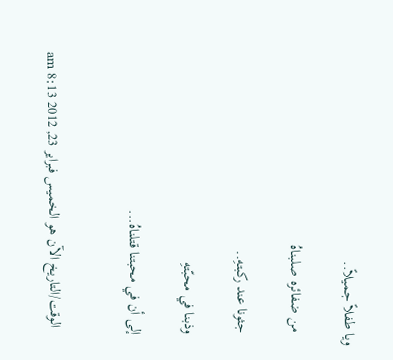ويا طفلاً جميلاً..

    من ضفائره صلبناهُ

    جثونا عند ركبتهِ..

    وذبنا في محبّتهِ

    إلى أن في محبتنا قتلناهُ...


      الوقت/التاريخ الآن هو الخميس فبراير 23, 2012 8:13 am